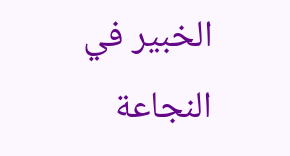الخبير في النجاعة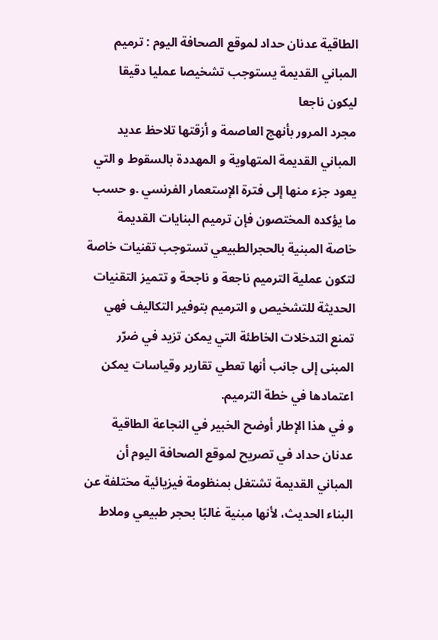الطاقية عدنان حداد لموقع الصحافة اليوم : ترميم المباني القديمة يستوجب تشخيصا عمليا دقيقا ليكون ناجعا
مجرد المرور بأنهج العاصمة و أزقتها تلاحظ عديد المباني القديمة المتهاوية و المهددة بالسقوط و التي يعود جزء منها إلى فترة الإستعمار الفرنسي .و حسب ما يؤكده المختصون فإن ترميم البنايات القديمة خاصة المبنية بالحجرالطبيعي تستوجب تقنيات خاصة لتكون عملية الترميم ناجعة و ناجحة و تتميز التقنيات الحديثة للتشخيص و الترميم بتوفير التكاليف فهي تمنع التدخلات الخاطئة التي يمكن تزيد في ضرّر المبنى إلى جانب أنها تعطي تقارير وقياسات يمكن اعتمادها في خطة الترميم.
و في هذا الإطار أوضح الخبير في النجاعة الطاقية عدنان حداد في تصريح لموقع الصحافة اليوم أن المباني القديمة تشتغل بمنظومة فيزيائية مختلفة عن البناء الحديث، لأنها مبنية غالبًا بحجر طبيعي وملاط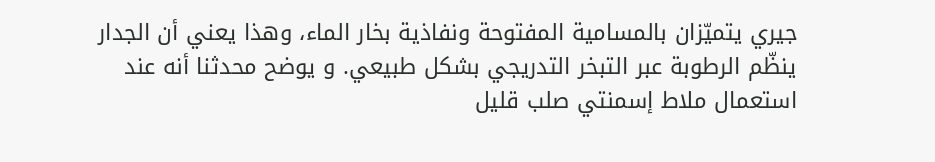جيري يتميّزان بالمسامية المفتوحة ونفاذية بخار الماء، وهذا يعني أن الجدار ينظّم الرطوبة عبر التبخر التدريجي بشكل طبيعي. و يوضح محدثنا أنه عند استعمال ملاط إسمنتي صلب قليل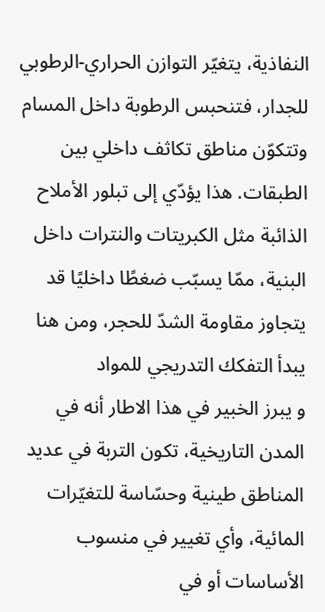النفاذية، يتغيّر التوازن الحراري-الرطوبي للجدار، فتنحبس الرطوبة داخل المسام وتتكوّن مناطق تكاثف داخلي بين الطبقات. هذا يؤدّي إلى تبلور الأملاح الذائبة مثل الكبريتات والنترات داخل البنية، ممّا يسبّب ضغطًا داخليًا قد يتجاوز مقاومة الشدّ للحجر، ومن هنا يبدأ التفكك التدريجي للمواد
و يبرز الخبير في هذا الاطار أنه في المدن التاريخية، تكون التربة في عديد المناطق طينية وحسّاسة للتغيّرات المائية، وأي تغيير في منسوب الأساسات أو في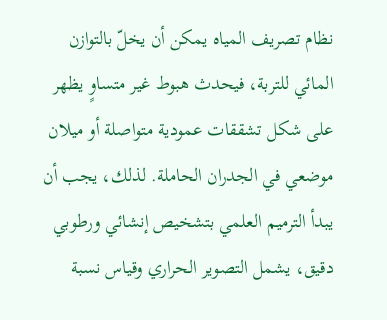نظام تصريف المياه يمكن أن يخلّ بالتوازن المائي للتربة، فيحدث هبوط غير متساوٍ يظهر على شكل تشققات عمودية متواصلة أو ميلان موضعي في الجدران الحاملة. لذلك، يجب أن يبدأ الترميم العلمي بتشخيص إنشائي ورطوبي دقيق، يشمل التصوير الحراري وقياس نسبة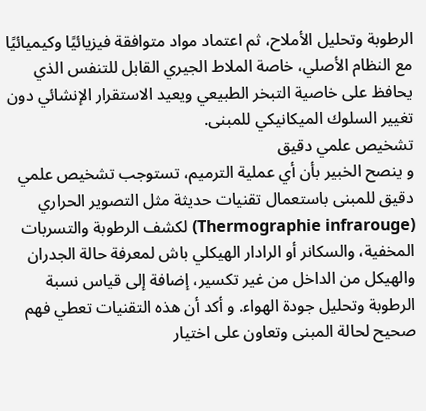الرطوبة وتحليل الأملاح، ثم اعتماد مواد متوافقة فيزيائيًا وكيميائيًا مع النظام الأصلي، خاصة الملاط الجيري القابل للتنفس الذي يحافظ على خاصية التبخر الطبيعي ويعيد الاستقرار الإنشائي دون تغيير السلوك الميكانيكي للمبنى.
تشخيص علمي دقيق
و ينصح الخبير بأن أي عملية الترميم، تستوجب تشخيص علمي دقيق للمبنى باستعمال تقنيات حديثة مثل التصوير الحراري (Thermographie infrarouge) لكشف الرطوبة والتسربات المخفية، والسكانر أو الرادار الهيكلي باش لمعرفة حالة الجدران والهيكل من الداخل من غير تكسير، إضافة إلى قياس نسبة الرطوبة وتحليل جودة الهواء. و أكد أن هذه التقنيات تعطي فهم صحيح لحالة المبنى وتعاون على اختيار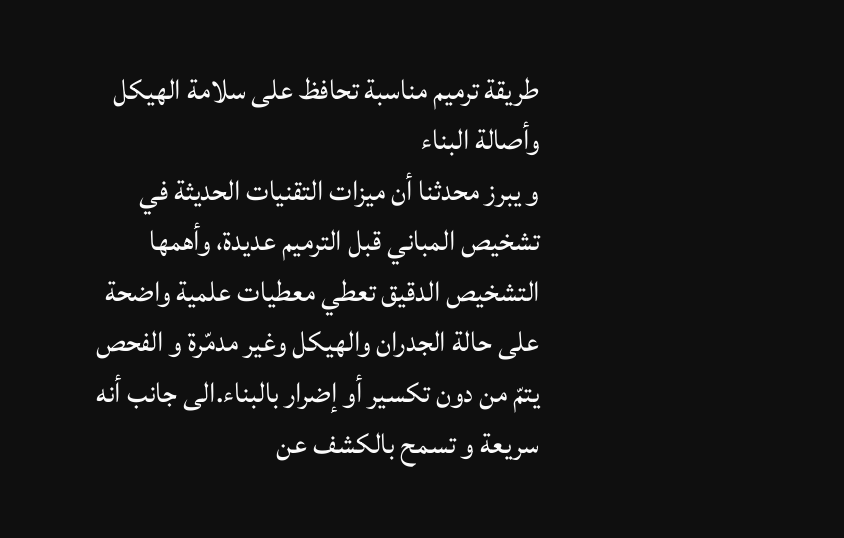طريقة ترميم مناسبة تحافظ على سلامة الهيكل وأصالة البناء
و يبرز محدثنا أن ميزات التقنيات الحديثة في تشخيص المباني قبل الترميم عديدة، وأهمها التشخيص الدقيق تعطي معطيات علمية واضحة على حالة الجدران والهيكل وغير مدمّرة و الفحص يتمّ من دون تكسير أو إضرار بالبناء.الى جانب أنه سريعة و تسمح بالكشف عن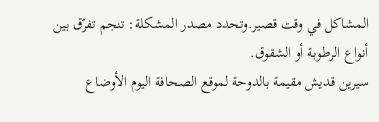المشاكل في وقت قصير.وتحدد مصدر المشكلة: تنجم تفرّق بين أنواع الرطوبة أو الشقوق.
سيرين قديش مقيمة بالدوحة لموقع الصحافة اليوم الأوضاع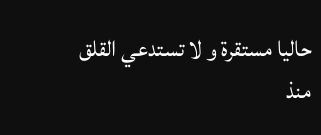حاليا مستقرة و لا تستدعي القلق
منذ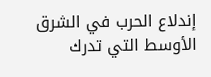إندلاع الحرب في الشرق الأوسط التي تدرك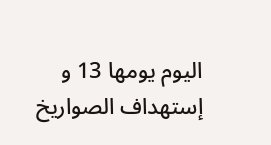اليوم يومها 13 و إستهداف الصواريخ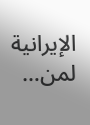الإيرانية لمن…